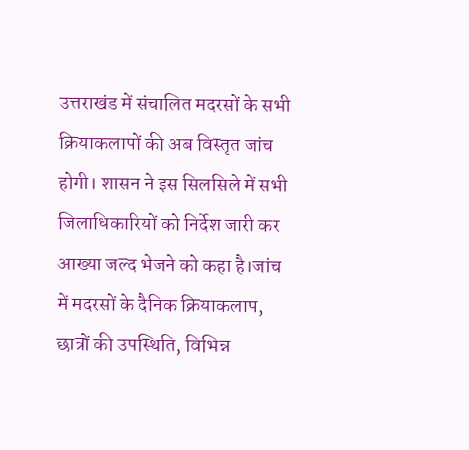उत्तराखंड में संचालित मदरसों के सभी क्रियाकलापों की अब विस्तृत जांच होगी। शासन ने इस सिलसिले में सभी जिलाधिकारियों को निर्देश जारी कर आख्या जल्द भेजने को कहा है।जांच में मदरसों के दैनिक क्रियाकलाप, छात्रों की उपस्थिति, विभिन्न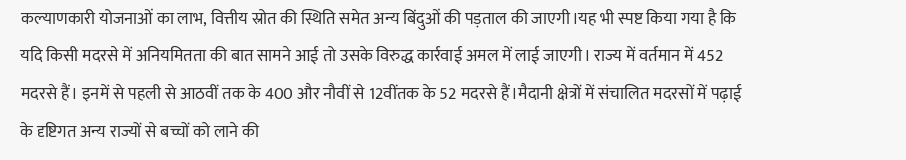कल्याणकारी योजनाओं का लाभ, वित्तीय स्रोत की स्थिति समेत अन्य बिंदुओं की पड़ताल की जाएगी।यह भी स्पष्ट किया गया है कि यदि किसी मदरसे में अनियमितता की बात सामने आई तो उसके विरुद्ध कार्रवाई अमल में लाई जाएगी। राज्य में वर्तमान में 452 मदरसे हैं। इनमें से पहली से आठवीं तक के 400 और नौवीं से 12वींतक के 52 मदरसे हैं।मैदानी क्षेत्रों में संचालित मदरसों में पढ़ाई के दृष्टिगत अन्य राज्यों से बच्चों को लाने की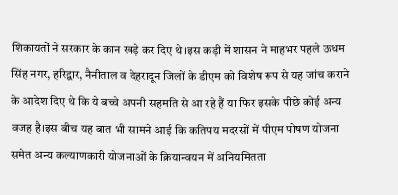शिकायतों ने सरकार के कान खड़े कर दिए थे।इस कड़ी में शासन ने माहभर पहले ऊधम सिंह नगर, हरिद्वार, नैनीताल व देहरादून जिलों के डीएम को विशेष रूप से यह जांच कराने के आदेश दिए थे कि ये बच्चे अपनी सहमति से आ रहे हैं या फिर इसके पीछे कोई अन्य वजह है।इस बीच यह बात भी सामने आई कि कतिपय मदरसों में पीएम पोषण योजना समेत अन्य कल्याणकारी योजनाओं के क्रियान्वयन में अनियमितता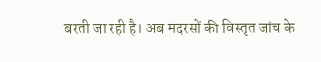बरती जा रही है। अब मदरसों की विस्तृत जांच के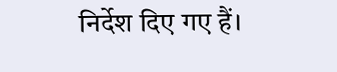निर्देश दिए गए हैं।